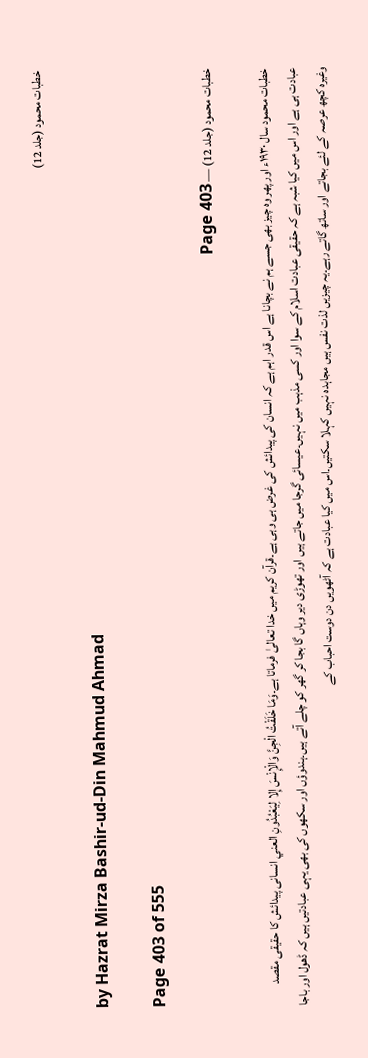خطبات محمود (جلد 12)

by Hazrat Mirza Bashir-ud-Din Mahmud Ahmad

Page 403 of 555

خطبات محمود (جلد 12) — Page 403

خطبات محمود سال ۱۹۳۰ء اور پھر وہ چیز بھی جسے ہم نے بچانا ہے اس قدر اہم ہے کہ انسان کی پیدائش کی غرض ہی وہی ہے۔قرآن کریم میں خدا تعالیٰ فرماتا ہے۔وَمَا خَلَقْتُ الْجِنَّ وَالْإِنْسَ إِلا لِيَعْبُدُونِ العني انسانی پیدائش کا حقیقی مقصد عبادت ہی ہے اور اس میں کیا شبہ ہے کہ حقیقی عبادت اسلام کے سوا اور کسی مذہب میں نہیں۔عیسائی گرجا میں جاتے ہیں اور تھوڑی دیر وہاں گا بجا کر گھر کو چلے آتے ہیں۔ہندوؤں اور سکھوں کی بھی یہی عبادتیں ہیں کہ ڈھول اور باجا وغیرہ کچھ عرصہ کے لئے بجاتے اور ساتھ گاتے رہے۔یہ چیزیں لذت نفس ہیں مجاہدہ نہیں کہلا سکتیں۔اس میں کیا عبادت ہے کہ آٹھویں دن دوست احباب کے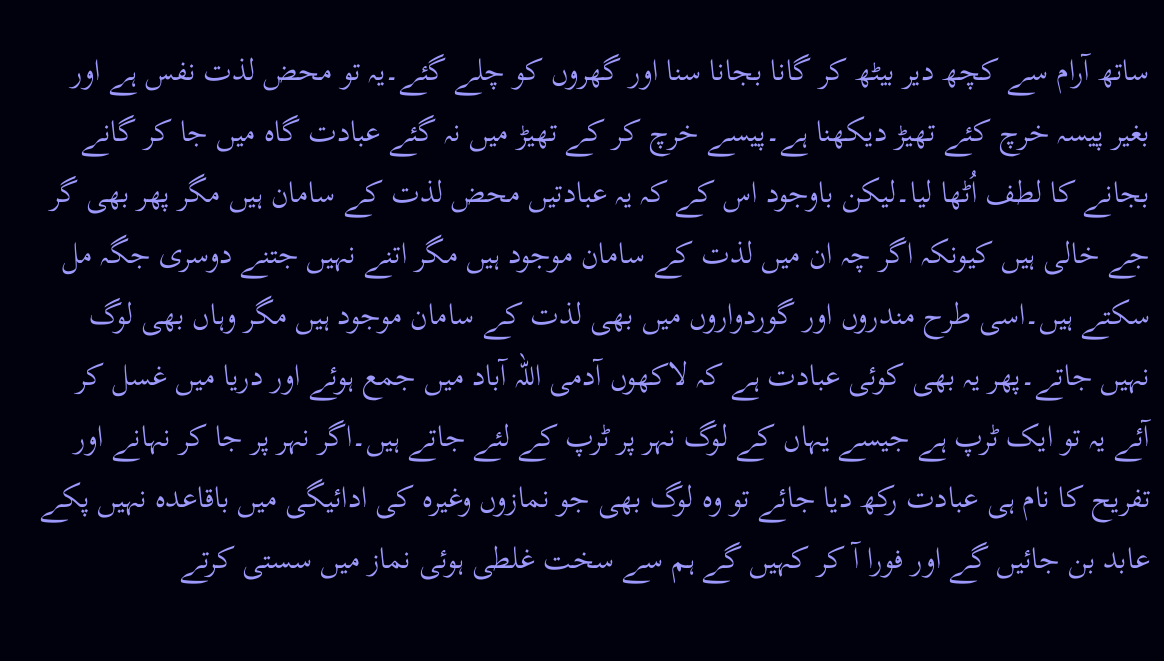ساتھ آرام سے کچھ دیر بیٹھ کر گانا بجانا سنا اور گھروں کو چلے گئے۔یہ تو محض لذت نفس ہے اور بغیر پیسہ خرچ کئے تھیڑ دیکھنا ہے۔پیسے خرچ کر کے تھیڑ میں نہ گئے عبادت گاہ میں جا کر گانے بجانے کا لطف اُٹھا لیا۔لیکن باوجود اس کے کہ یہ عبادتیں محض لذت کے سامان ہیں مگر پھر بھی گر جے خالی ہیں کیونکہ اگر چہ ان میں لذت کے سامان موجود ہیں مگر اتنے نہیں جتنے دوسری جگہ مل سکتے ہیں۔اسی طرح مندروں اور گوردواروں میں بھی لذت کے سامان موجود ہیں مگر وہاں بھی لوگ نہیں جاتے۔پھر یہ بھی کوئی عبادت ہے کہ لاکھوں آدمی اللہ آباد میں جمع ہوئے اور دریا میں غسل کر آئے یہ تو ایک ٹرپ ہے جیسے یہاں کے لوگ نہر پر ٹرپ کے لئے جاتے ہیں۔اگر نہر پر جا کر نہانے اور تفریح کا نام ہی عبادت رکھ دیا جائے تو وہ لوگ بھی جو نمازوں وغیرہ کی ادائیگی میں باقاعدہ نہیں پکے عابد بن جائیں گے اور فورا آ کر کہیں گے ہم سے سخت غلطی ہوئی نماز میں سستی کرتے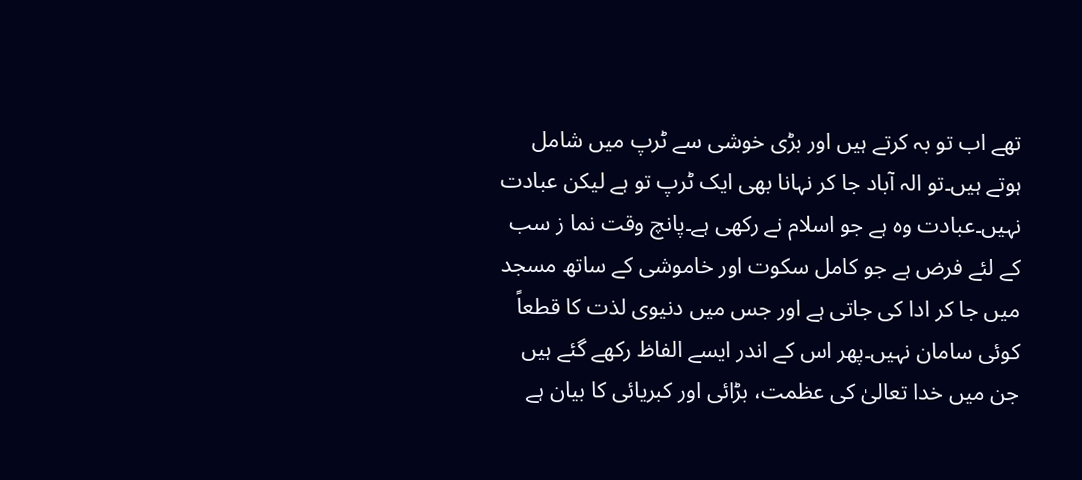تھے اب تو بہ کرتے ہیں اور بڑی خوشی سے ٹرپ میں شامل ہوتے ہیں۔تو الہ آباد جا کر نہانا بھی ایک ٹرپ تو ہے لیکن عبادت نہیں۔عبادت وہ ہے جو اسلام نے رکھی ہے۔پانچ وقت نما ز سب کے لئے فرض ہے جو کامل سکوت اور خاموشی کے ساتھ مسجد میں جا کر ادا کی جاتی ہے اور جس میں دنیوی لذت کا قطعاً کوئی سامان نہیں۔پھر اس کے اندر ایسے الفاظ رکھے گئے ہیں جن میں خدا تعالیٰ کی عظمت، بڑائی اور کبریائی کا بیان ہے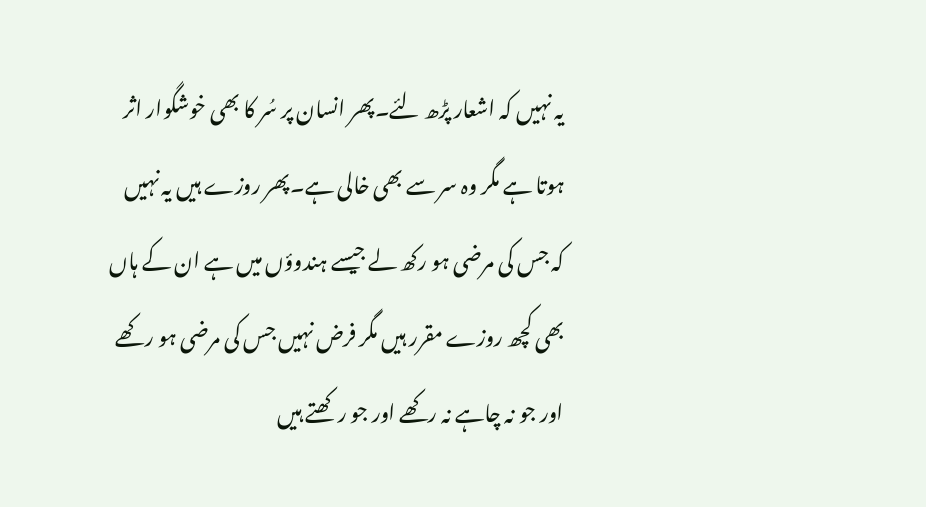یہ نہیں کہ اشعار پڑھ لئے۔پھر انسان پر سُر کا بھی خوشگوار اثر ہوتا ہے مگر وہ سر سے بھی خالی ہے۔پھر روزے ہیں یہ نہیں کہ جس کی مرضی ہو رکھ لے جیسے ہندوؤں میں ہے ان کے ہاں بھی کچھ روزے مقرر ہیں مگر فرض نہیں جس کی مرضی ہو ر کھے اور جو نہ چاہے نہ رکھے اور جو ر کھتے ہیں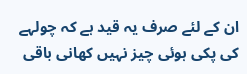ان کے لئے صرف یہ قید ہے کہ چولہے کی پکی ہوئی چیز نہیں کھانی باقی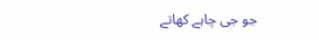جو جی چاہے کھاتے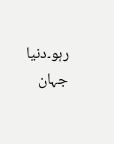رہو۔دنیا جہان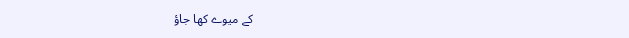کے میوے کھا جاؤ